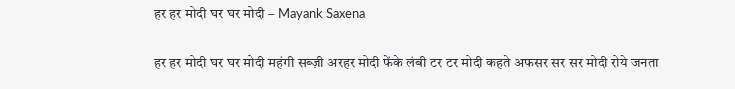हर हर मोदी घर घर मोदी – Mayank Saxena

हर हर मोदी घर घर मोदी महंगी सब्ज़ी अरहर मोदी फेंके लंबी टर टर मोदी कहते अफसर सर सर मोदी रोये जनता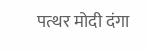पत्थर मोदी दंगा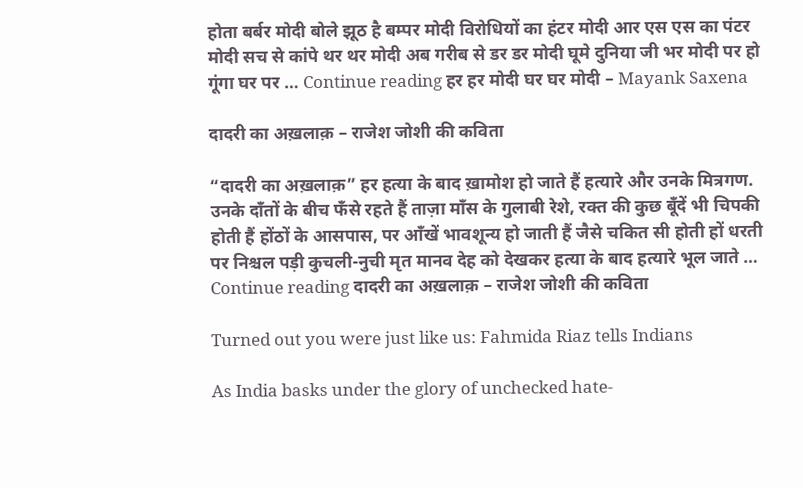होता बर्बर मोदी बोले झूठ है बम्पर मोदी विरोधियों का हंटर मोदी आर एस एस का पंटर मोदी सच से कांपे थर थर मोदी अब गरीब से डर डर मोदी घूमे दुनिया जी भर मोदी पर हो गूंगा घर पर … Continue reading हर हर मोदी घर घर मोदी – Mayank Saxena

दादरी का अख़लाक़ – राजेश जोशी की कविता

“दादरी का अख़लाक़” हर हत्या के बाद ख़ामोश हो जाते हैं हत्यारे और उनके मित्रगण. उनके दाँतों के बीच फँसे रहते हैं ताज़ा माँस के गुलाबी रेशे, रक्त की कुछ बूँदें भी चिपकी होती हैं होंठों के आसपास, पर आँखें भावशून्य हो जाती हैं जैसे चकित सी होती हों धरती पर निश्चल पड़ी कुचली-नुची मृत मानव देह को देखकर हत्या के बाद हत्यारे भूल जाते … Continue reading दादरी का अख़लाक़ – राजेश जोशी की कविता

Turned out you were just like us: Fahmida Riaz tells Indians

As India basks under the glory of unchecked hate-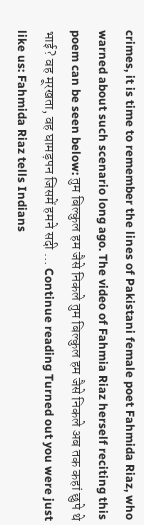crimes, it is time to remember the lines of Pakistani female poet Fahmida Riaz, who warned about such scenario long ago. The video of Fahmia Riaz herself reciting this poem can be seen below: तुम बिल्कुल हम जैसे निकले तुम बिल्कुल हम जैसे निकले अब तक कहां छुपे थे भाई? वह मूरखता, वह घामड़पन जिसमें हमने सदी … Continue reading Turned out you were just like us: Fahmida Riaz tells Indians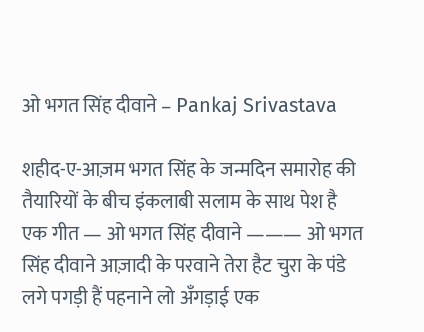ओ भगत सिंह दीवाने – Pankaj Srivastava

शहीद-ए-आज़म भगत सिंह के जन्मदिन समारोह की तैयारियों के बीच इंकलाबी सलाम के साथ पेश है एक गीत — ओ भगत सिंह दीवाने ——— ओ भगत सिंह दीवाने आज़ादी के परवाने तेरा हैट चुरा के पंडे लगे पगड़ी हैं पहनाने लो अँगड़ाई एक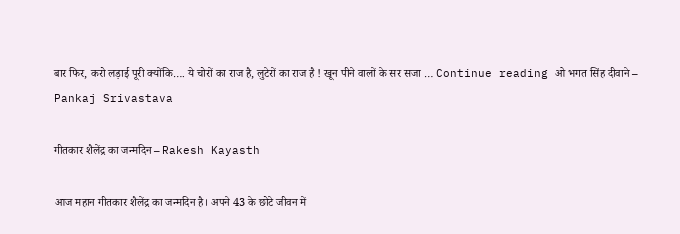बार फिर, करो लड़ाई पूरी क्योंकि…. ये चोरों का राज है, लुटेरों का राज है ! खून पीने वालों के सर सजा … Continue reading ओ भगत सिंह दीवाने – Pankaj Srivastava

गीतकार शैलेंद्र का जन्मदिन – Rakesh Kayasth

आज महान गीतकार शैलेंद्र का जन्मदिन है। अपने 43 के छोटे जीवन में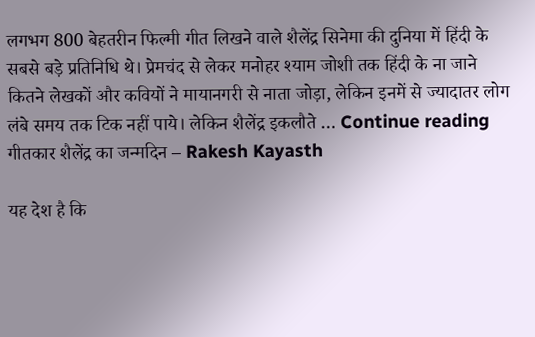लगभग 800 बेहतरीन फिल्मी गीत लिखने वाले शैलेंद्र सिनेमा की दुनिया में हिंदी के सबसे बड़े प्रतिनिधि थे। प्रेमचंद से लेकर मनोहर श्याम जोशी तक हिंदी के ना जाने कितने लेखकों और कवियों ने मायानगरी से नाता जोड़ा, लेकिन इनमें से ज्यादातर लोग लंबे समय तक टिक नहीं पाये। लेकिन शैलेंद्र इकलौते … Continue reading गीतकार शैलेंद्र का जन्मदिन – Rakesh Kayasth

यह देश है कि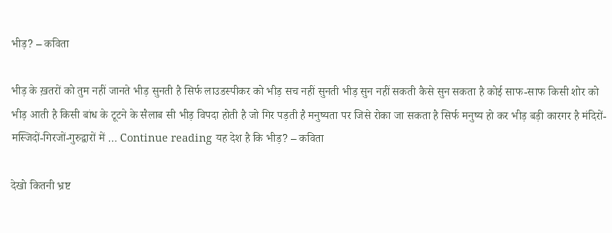भीड़? – कविता

भीड़ के ख़तरों को तुम नहीं जानते भीड़ सुनती है सिर्फ लाउडस्पीकर को भीड़ सच नहीं सुनती भीड़ सुन नहीं सकती कैसे सुन सकता है कोई साफ-साफ किसी शोर को भीड़ आती है किसी बांध के टूटने के सैलाब सी भीड़ विपदा होती है जो गिर पड़ती है मनुष्यता पर जिसे रोका जा सकता है सिर्फ मनुष्य हो कर भीड़ बड़ी कारगर है मंदिरों-मस्जिदों-गिरजों-गुरुद्वारों में … Continue reading यह देश है कि भीड़? – कविता

देखो कितनी भ्रष्ट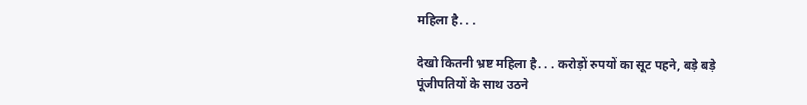महिला है. . .

देखो कितनी भ्रष्ट महिला है. . . करोड़ों रुपयों का सूट पहने, बड़े बड़े पूंजीपतियों के साथ उठने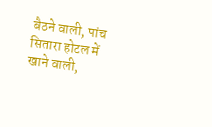बैठने वाली, पांच सितारा होटल में खाने वाली,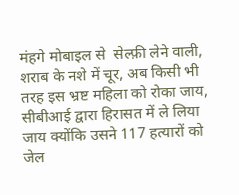मंहगे मोबाइल से  सेल्फ़ी लेने वाली, शराब के नशे में चूर, अब किसी भी तरह इस भ्रष्ट महिला को रोका जाय, सीबीआई द्वारा हिरासत में ले लिया जाय क्योंकि उसने 117 हत्यारों को जेल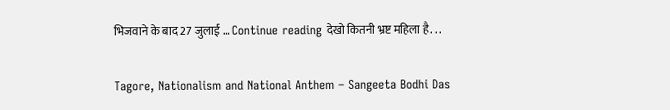भिजवाने के बाद 27 जुलाई … Continue reading देखो कितनी भ्रष्ट महिला है. . .

Tagore, Nationalism and National Anthem – Sangeeta Bodhi Das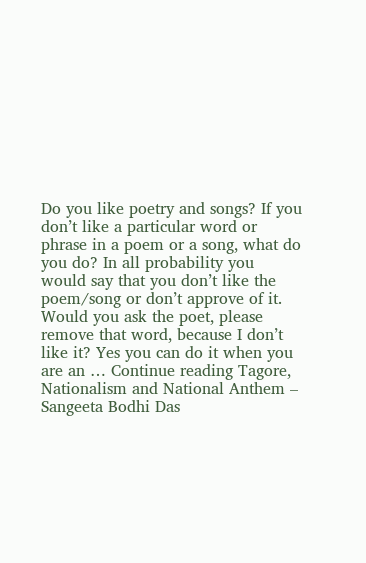Do you like poetry and songs? If you don’t like a particular word or phrase in a poem or a song, what do you do? In all probability you would say that you don’t like the poem/song or don’t approve of it. Would you ask the poet, please remove that word, because I don’t like it? Yes you can do it when you are an … Continue reading Tagore, Nationalism and National Anthem – Sangeeta Bodhi Das